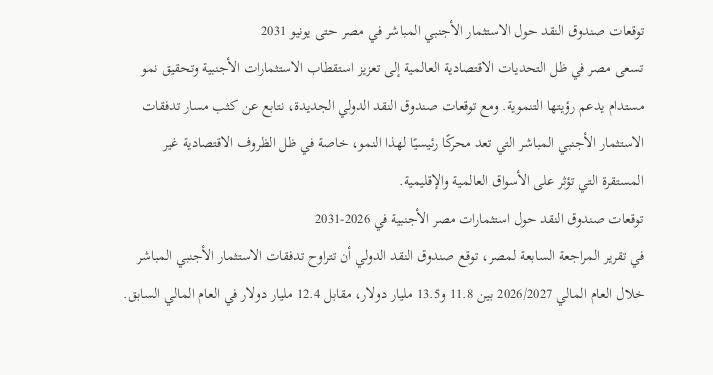توقعات صندوق النقد حول الاستثمار الأجنبي المباشر في مصر حتى يونيو 2031
تسعى مصر في ظل التحديات الاقتصادية العالمية إلى تعزيز استقطاب الاستثمارات الأجنبية وتحقيق نمو مستدام يدعم رؤيتها التنموية. ومع توقعات صندوق النقد الدولي الجديدة، نتابع عن كثب مسار تدفقات الاستثمار الأجنبي المباشر التي تعد محركًا رئيسيًا لهذا النمو، خاصة في ظل الظروف الاقتصادية غير المستقرة التي تؤثر على الأسواق العالمية والإقليمية.
توقعات صندوق النقد حول استثمارات مصر الأجنبية في 2026-2031
في تقرير المراجعة السابعة لمصر، توقع صندوق النقد الدولي أن تتراوح تدفقات الاستثمار الأجنبي المباشر خلال العام المالي 2026/2027 بين 11.8 و13.5 مليار دولار، مقابل 12.4 مليار دولار في العام المالي السابق.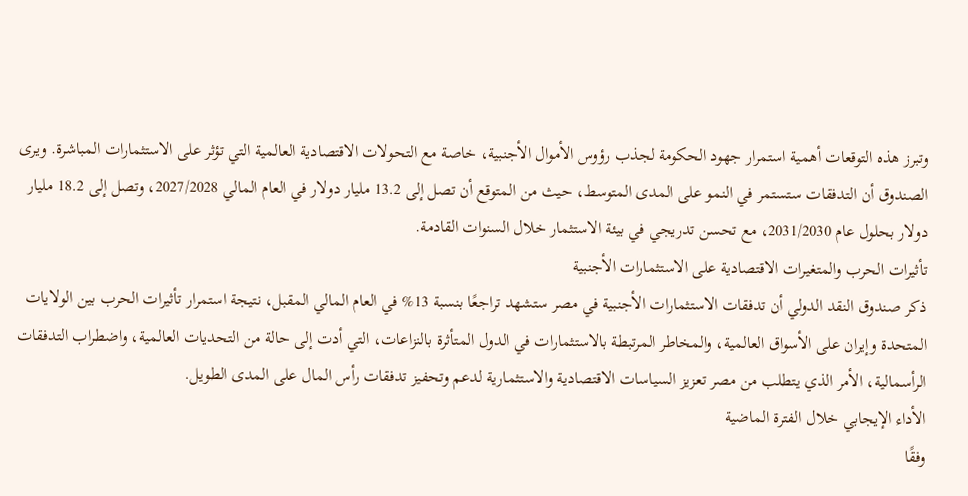وتبرز هذه التوقعات أهمية استمرار جهود الحكومة لجذب رؤوس الأموال الأجنبية، خاصة مع التحولات الاقتصادية العالمية التي تؤثر على الاستثمارات المباشرة. ويرى الصندوق أن التدفقات ستستمر في النمو على المدى المتوسط، حيث من المتوقع أن تصل إلى 13.2 مليار دولار في العام المالي 2027/2028، وتصل إلى 18.2 مليار دولار بحلول عام 2031/2030، مع تحسن تدريجي في بيئة الاستثمار خلال السنوات القادمة.
تأثيرات الحرب والمتغيرات الاقتصادية على الاستثمارات الأجنبية
ذكر صندوق النقد الدولي أن تدفقات الاستثمارات الأجنبية في مصر ستشهد تراجعًا بنسبة 13% في العام المالي المقبل، نتيجة استمرار تأثيرات الحرب بين الولايات المتحدة وإيران على الأسواق العالمية، والمخاطر المرتبطة بالاستثمارات في الدول المتأثرة بالنزاعات، التي أدت إلى حالة من التحديات العالمية، واضطراب التدفقات الرأسمالية، الأمر الذي يتطلب من مصر تعزيز السياسات الاقتصادية والاستثمارية لدعم وتحفيز تدفقات رأس المال على المدى الطويل.
الأداء الإيجابي خلال الفترة الماضية
وفقًا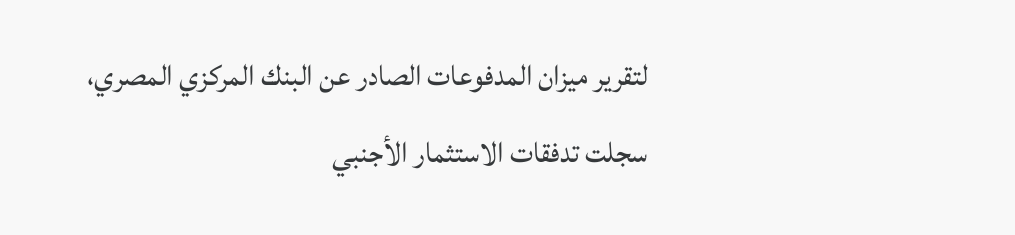لتقرير ميزان المدفوعات الصادر عن البنك المركزي المصري، سجلت تدفقات الاستثمار الأجنبي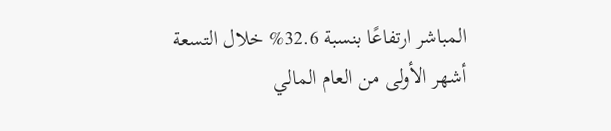المباشر ارتفاعًا بنسبة 32.6% خلال التسعة أشهر الأولى من العام المالي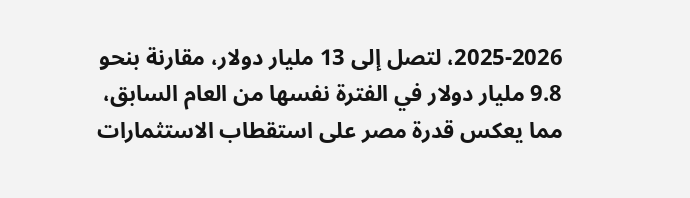2025-2026، لتصل إلى 13 مليار دولار، مقارنة بنحو 9.8 مليار دولار في الفترة نفسها من العام السابق، مما يعكس قدرة مصر على استقطاب الاستثمارات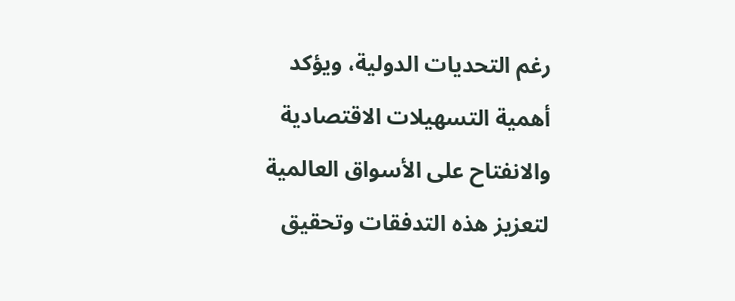رغم التحديات الدولية، ويؤكد أهمية التسهيلات الاقتصادية والانفتاح على الأسواق العالمية لتعزيز هذه التدفقات وتحقيق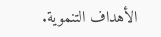الأهداف التنموية.